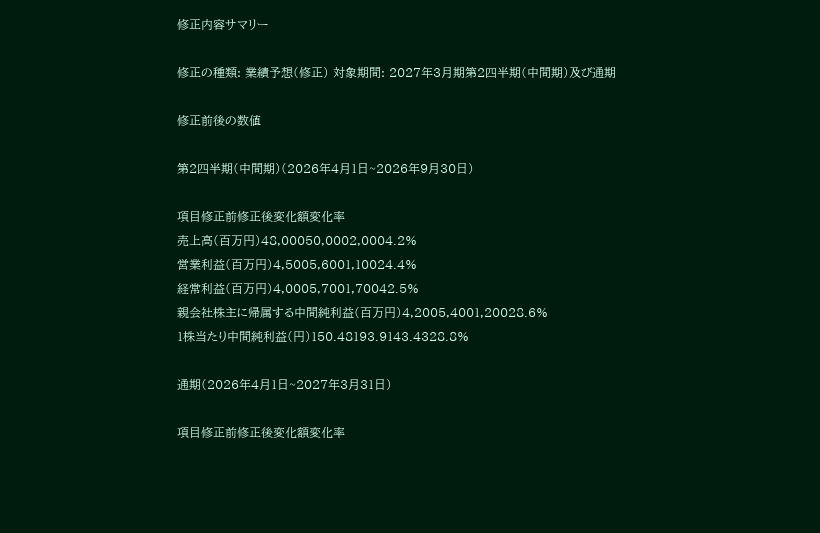修正内容サマリー

修正の種類: 業績予想(修正) 対象期間: 2027年3月期第2四半期(中間期)及び通期

修正前後の数値

第2四半期(中間期)(2026年4月1日~2026年9月30日)

項目修正前修正後変化額変化率
売上高(百万円)48,00050,0002,0004.2%
営業利益(百万円)4,5005,6001,10024.4%
経常利益(百万円)4,0005,7001,70042.5%
親会社株主に帰属する中間純利益(百万円)4,2005,4001,20028.6%
1株当たり中間純利益(円)150.48193.9143.4328.8%

通期(2026年4月1日~2027年3月31日)

項目修正前修正後変化額変化率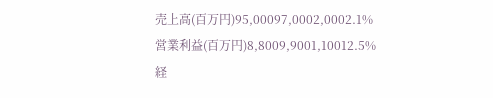売上高(百万円)95,00097,0002,0002.1%
営業利益(百万円)8,8009,9001,10012.5%
経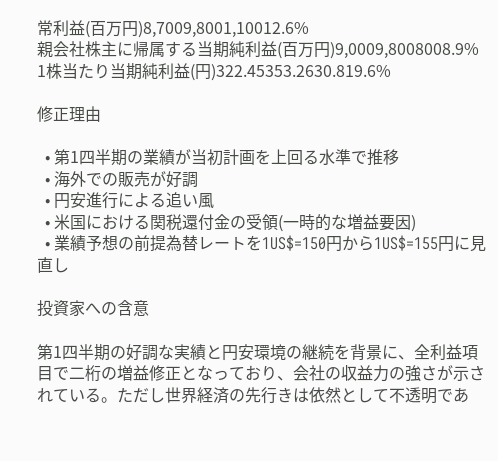常利益(百万円)8,7009,8001,10012.6%
親会社株主に帰属する当期純利益(百万円)9,0009,8008008.9%
1株当たり当期純利益(円)322.45353.2630.819.6%

修正理由

  • 第1四半期の業績が当初計画を上回る水準で推移
  • 海外での販売が好調
  • 円安進行による追い風
  • 米国における関税還付金の受領(一時的な増益要因)
  • 業績予想の前提為替レートを1US$=150円から1US$=155円に見直し

投資家への含意

第1四半期の好調な実績と円安環境の継続を背景に、全利益項目で二桁の増益修正となっており、会社の収益力の強さが示されている。ただし世界経済の先行きは依然として不透明であ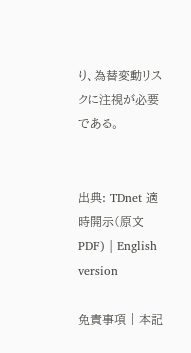り、為替変動リスクに注視が必要である。


出典: TDnet 適時開示(原文PDF) | English version

免責事項 | 本記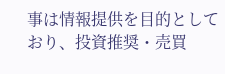事は情報提供を目的としており、投資推奨・売買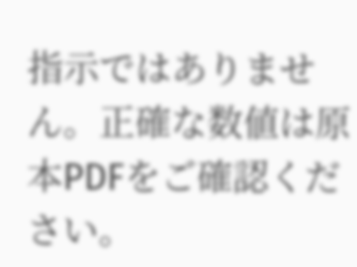指示ではありません。正確な数値は原本PDFをご確認ください。